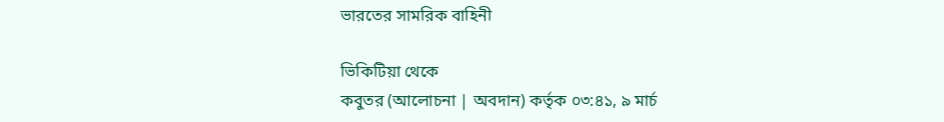ভারতের সামরিক বাহিনী

ভিকিটিয়া থেকে
কবুতর (আলোচনা | অবদান) কর্তৃক ০৩:৪১, ৯ মার্চ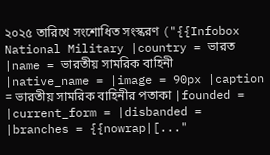২০২৫ তারিখে সংশোধিত সংস্করণ ("{{Infobox National Military |country = ভারত |name = ভারতীয় সামরিক বাহিনী |native_name = |image = 90px |caption = ভারতীয় সামরিক বাহিনীর পতাকা |founded = |current_form = |disbanded = |branches = {{nowrap|[..."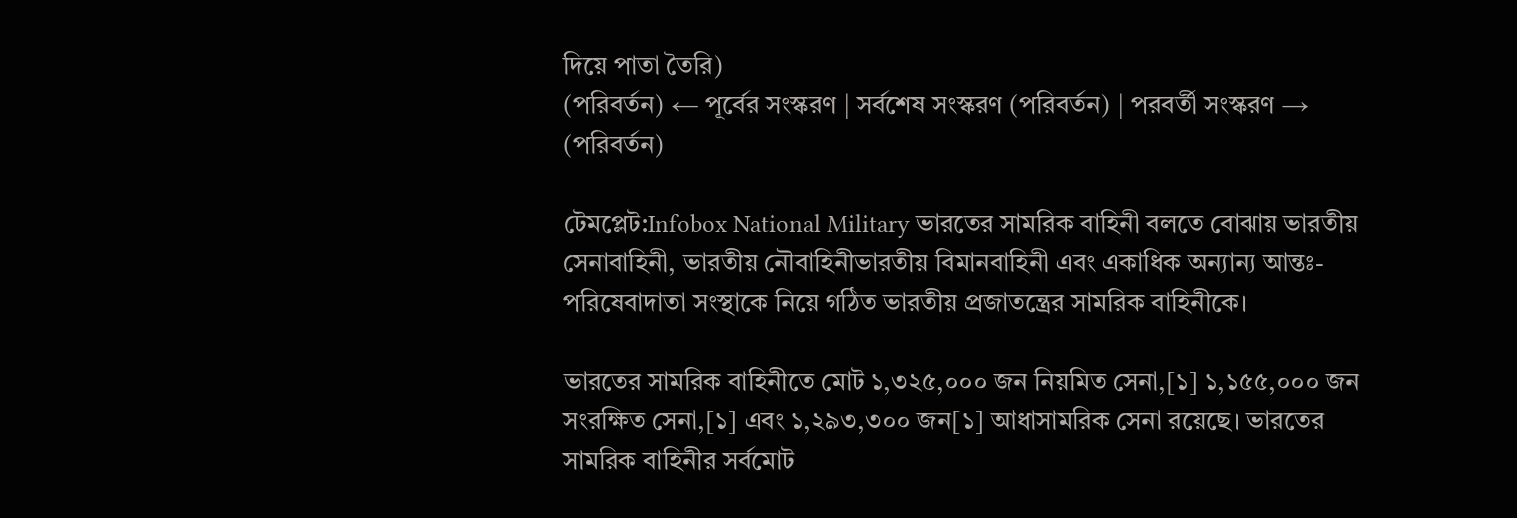দিয়ে পাতা তৈরি)
(পরিবর্তন) ← পূর্বের সংস্করণ | সর্বশেষ সংস্করণ (পরিবর্তন) | পরবর্তী সংস্করণ → (পরিবর্তন)

টেমপ্লেট:Infobox National Military ভারতের সামরিক বাহিনী বলতে বোঝায় ভারতীয় সেনাবাহিনী, ভারতীয় নৌবাহিনীভারতীয় বিমানবাহিনী এবং একাধিক অন্যান্য আন্তঃ-পরিষেবাদাতা সংস্থাকে নিয়ে গঠিত ভারতীয় প্রজাতন্ত্রের সামরিক বাহিনীকে।

ভারতের সামরিক বাহিনীতে মোট ১,৩২৫,০০০ জন নিয়মিত সেনা,[১] ১,১৫৫,০০০ জন সংরক্ষিত সেনা,[১] এবং ১,২৯৩,৩০০ জন[১] আধাসামরিক সেনা রয়েছে। ভারতের সামরিক বাহিনীর সর্বমোট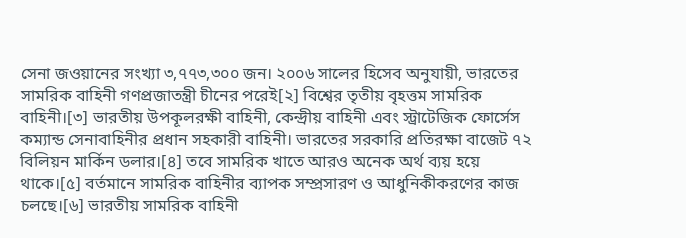সেনা জওয়ানের সংখ্যা ৩,৭৭৩,৩০০ জন। ২০০৬ সালের হিসেব অনুযায়ী, ভারতের সামরিক বাহিনী গণপ্রজাতন্ত্রী চীনের পরেই[২] বিশ্বের তৃতীয় বৃহত্তম সামরিক বাহিনী।[৩] ভারতীয় উপকূলরক্ষী বাহিনী, কেন্দ্রীয় বাহিনী এবং স্ট্রাটেজিক ফোর্সেস কম্যান্ড সেনাবাহিনীর প্রধান সহকারী বাহিনী। ভারতের সরকারি প্রতিরক্ষা বাজেট ৭২ বিলিয়ন মার্কিন ডলার।[৪] তবে সামরিক খাতে আরও অনেক অর্থ ব্যয় হয়ে থাকে।[৫] বর্তমানে সামরিক বাহিনীর ব্যাপক সম্প্রসারণ ও আধুনিকীকরণের কাজ চলছে।[৬] ভারতীয় সামরিক বাহিনী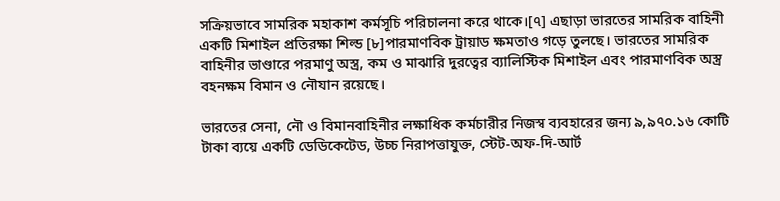সক্রিয়ভাবে সামরিক মহাকাশ কর্মসূচি পরিচালনা করে থাকে।[৭] এছাড়া ভারতের সামরিক বাহিনী একটি মিশাইল প্রতিরক্ষা শিল্ড [৮]পারমাণবিক ট্রায়াড ক্ষমতাও গড়ে তুলছে। ভারতের সামরিক বাহিনীর ভাণ্ডারে পরমাণু অস্ত্র, কম ও মাঝারি দুরত্বের ব্যালিস্টিক মিশাইল এবং পারমাণবিক অস্ত্র বহনক্ষম বিমান ও নৌযান রয়েছে।

ভারতের সেনা, নৌ ও বিমানবাহিনীর লক্ষাধিক কর্মচারীর নিজস্ব ব্যবহারের জন্য ৯,৯৭০.১৬ কোটি টাকা ব্যয়ে একটি ডেডিকেটেড, উচ্চ নিরাপত্তাযুক্ত, স্টেট-অফ-দি-আর্ট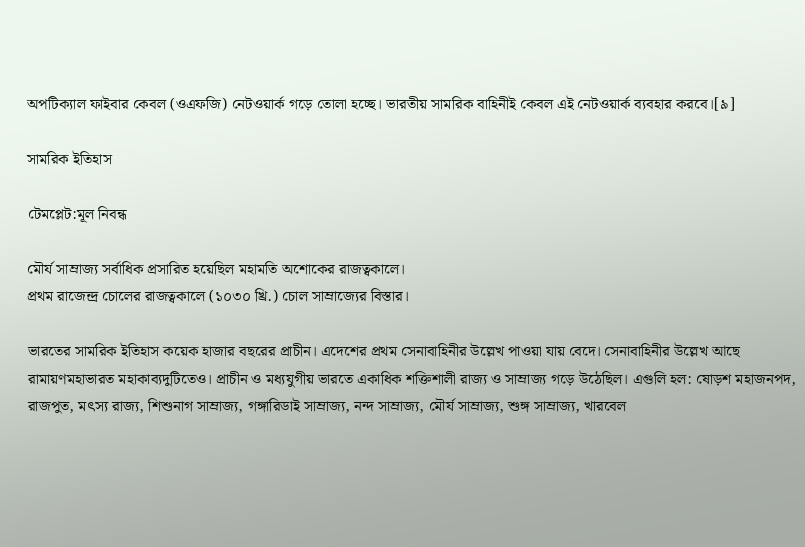অপটিক্যাল ফাইবার কেবল (ওএফজি) নেটওয়ার্ক গড়ে তোলা হচ্ছে। ভারতীয় সামরিক বাহিনীই কেবল এই নেটওয়ার্ক ব্যবহার করবে।[৯]

সামরিক ইতিহাস

টেমপ্লেট:মূল নিবন্ধ

মৌর্য সাম্রাজ্য সর্বাধিক প্রসারিত হয়েছিল মহামতি অশোকের রাজত্বকালে।
প্রথম রাজেন্দ্র চোলের রাজত্বকালে (১০৩০ খ্রি.) চোল সাম্রাজ্যের বিস্তার।

ভারতের সামরিক ইতিহাস কয়েক হাজার বছরের প্রাচীন। এদেশের প্রথম সেনাবাহিনীর উল্লেখ পাওয়া যায় বেদে। সেনাবাহিনীর উল্লেখ আছে রামায়ণমহাভারত মহাকাব্যদুটিতেও। প্রাচীন ও মধ্যযুগীয় ভারতে একাধিক শক্তিশালী রাজ্য ও সাম্রাজ্য গড়ে উঠেছিল। এগুলি হল: ষোড়শ মহাজনপদ, রাজপুত, মৎস্য রাজ্য, শিশুনাগ সাম্রাজ্য, গঙ্গারিডাই সাম্রাজ্য, নন্দ সাম্রাজ্য, মৌর্য সাম্রাজ্য, শুঙ্গ সাম্রাজ্য, খারবেল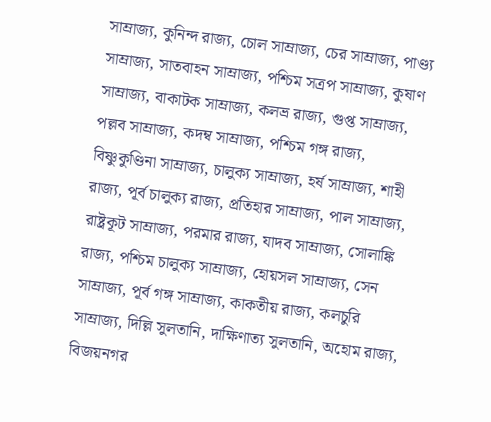সাম্রাজ্য, কুনিন্দ রাজ্য, চোল সাম্রাজ্য, চের সাম্রাজ্য, পাণ্ড্য সাম্রাজ্য, সাতবাহন সাম্রাজ্য, পশ্চিম সত্রপ সাম্রাজ্য, কুষাণ সাম্রাজ্য, বাকাটক সাম্রাজ্য, কলভ্র রাজ্য, গুপ্ত সাম্রাজ্য, পল্লব সাম্রাজ্য, কদম্ব সাম্রাজ্য, পশ্চিম গঙ্গ রাজ্য, বিষ্ণুকুণ্ডিনা সাম্রাজ্য, চালুক্য সাম্রাজ্য, হর্ষ সাম্রাজ্য, শাহী রাজ্য, পূর্ব চালুক্য রাজ্য, প্রতিহার সাম্রাজ্য, পাল সাম্রাজ্য, রাষ্ট্রকূট সাম্রাজ্য, পরমার রাজ্য, যাদব সাম্রাজ্য, সোলাঙ্কি রাজ্য, পশ্চিম চালুক্য সাম্রাজ্য, হোয়সল সাম্রাজ্য, সেন সাম্রাজ্য, পূর্ব গঙ্গ সাম্রাজ্য, কাকতীয় রাজ্য, কলচুরি সাম্রাজ্য, দিল্লি সুলতানি, দাক্ষিণাত্য সুলতানি, অহোম রাজ্য, বিজয়নগর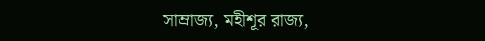সাম্রাজ্য, মহীশূর রাজ্য,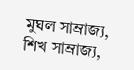মুঘল সাম্রাজ্য, শিখ সাম্রাজ্য,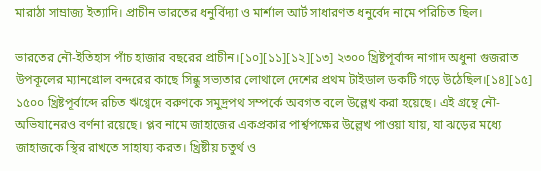মারাঠা সাম্রাজ্য ইত্যাদি। প্রাচীন ভারতের ধনুর্বিদ্যা ও মার্শাল আর্ট সাধারণত ধনুর্বেদ নামে পরিচিত ছিল।

ভারতের নৌ-ইতিহাস পাঁচ হাজার বছরের প্রাচীন।[১০][১১][১২][১৩] ২৩০০ খ্রিষ্টপূর্বাব্দ নাগাদ অধুনা গুজরাত উপকূলের ম্যানগ্রোল বন্দরের কাছে সিন্ধু সভ্যতার লোথালে দেশের প্রথম টাইডাল ডকটি গড়ে উঠেছিল।[১৪][১৫] ১৫০০ খ্রিষ্টপূর্বাব্দে রচিত ঋগ্বেদে বরুণকে সমুদ্রপথ সম্পর্কে অবগত বলে উল্লেখ করা হয়েছে। এই গ্রন্থে নৌ-অভিযানেরও বর্ণনা রয়েছে। প্লব নামে জাহাজের একপ্রকার পার্শ্বপক্ষের উল্লেখ পাওয়া যায়, যা ঝড়ের মধ্যে জাহাজকে স্থির রাখতে সাহায্য করত। খ্রিষ্টীয় চতুর্থ ও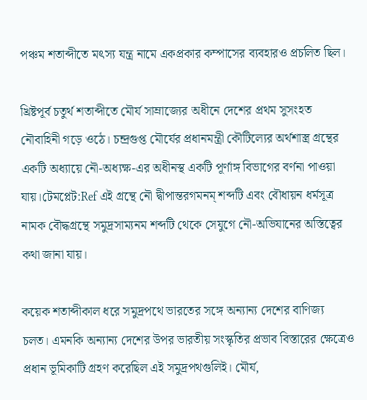পঞ্চম শতাব্দীতে মৎস্য যন্ত্র নামে একপ্রকার কম্পাসের ব্যবহারও প্রচলিত ছিল।

খ্রিষ্টপূর্ব চতুর্থ শতাব্দীতে মৌর্য সাম্রাজ্যের অধীনে দেশের প্রথম সুসংহত নৌবাহিনী গড়ে ওঠে। চন্দ্রগুপ্ত মৌর্যের প্রধানমন্ত্রী কৌটিল্যের অর্থশাস্ত্র গ্রন্থের একটি অধ্যায়ে নৌ-অধ্যক্ষ-এর অধীনস্থ একটি পূর্ণাঙ্গ বিভাগের বর্ণনা পাওয়া যায়।টেমপ্লেট:Ref এই গ্রন্থে নৌ দ্বীপান্তরগমনম্ শব্দটি এবং বৌধায়ন ধর্মসূত্র নামক বৌদ্ধগ্রন্থে সমুদ্রসাম্যনম শব্দটি থেকে সেযুগে নৌ-অভিযানের অস্তিত্বের কথা জানা যায়।

কয়েক শতাব্দীকাল ধরে সমুদ্রপথে ভারতের সঙ্গে অন্যান্য দেশের বাণিজ্য চলত। এমনকি অন্যান্য দেশের উপর ভারতীয় সংস্কৃতির প্রভাব বিস্তারের ক্ষেত্রেও প্রধান ভূমিকাটি গ্রহণ করেছিল এই সমুদ্রপথগুলিই। মৌর্য,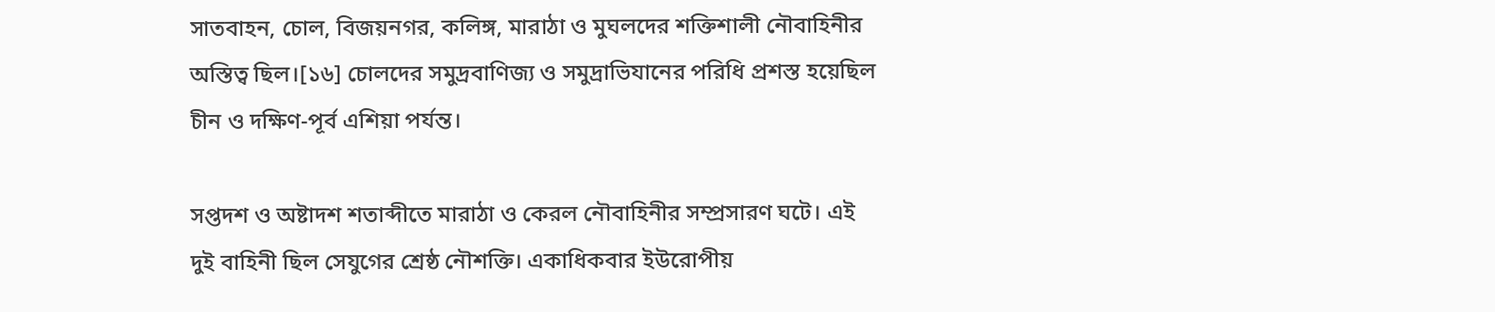সাতবাহন, চোল, বিজয়নগর, কলিঙ্গ, মারাঠা ও মুঘলদের শক্তিশালী নৌবাহিনীর অস্তিত্ব ছিল।[১৬] চোলদের সমুদ্রবাণিজ্য ও সমুদ্রাভিযানের পরিধি প্রশস্ত হয়েছিল চীন ও দক্ষিণ-পূর্ব এশিয়া পর্যন্ত।

সপ্তদশ ও অষ্টাদশ শতাব্দীতে মারাঠা ও কেরল নৌবাহিনীর সম্প্রসারণ ঘটে। এই দুই বাহিনী ছিল সেযুগের শ্রেষ্ঠ নৌশক্তি। একাধিকবার ইউরোপীয়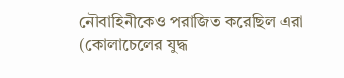নৌবাহিনীকেও পরাজিত করেছিল এরা (কোলাচেলের যুদ্ধ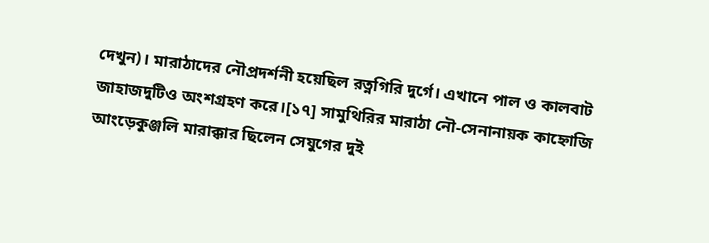দেখুন)। মারাঠাদের নৌপ্রদর্শনী হয়েছিল রত্নগিরি দুর্গে। এখানে পাল ও কালবাট জাহাজদুটিও অংশগ্রহণ করে।[১৭] সামুথিরির মারাঠা নৌ-সেনানায়ক কাহ্নোজি আংড়েকুঞ্জলি মারাক্কার ছিলেন সেযুগের দুই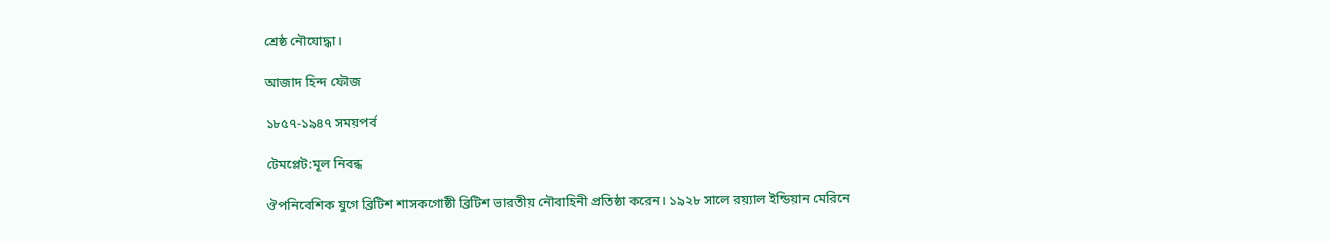শ্রেষ্ঠ নৌযোদ্ধা।

আজাদ হিন্দ ফৌজ

১৮৫৭-১৯৪৭ সময়পর্ব

টেমপ্লেট:মূল নিবন্ধ

ঔপনিবেশিক যুগে ব্রিটিশ শাসকগোষ্ঠী ব্রিটিশ ভারতীয় নৌবাহিনী প্রতিষ্ঠা করেন। ১৯২৮ সালে রয়্যাল ইন্ডিয়ান মেরিনে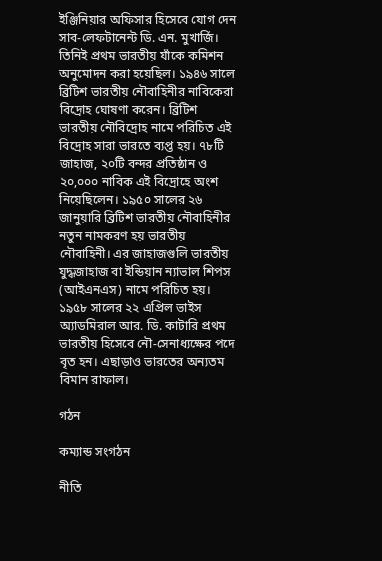ইঞ্জিনিয়ার অফিসার হিসেবে যোগ দেন সাব-লেফটানেন্ট ডি. এন. মুখার্জি। তিনিই প্রথম ভারতীয় যাঁকে কমিশন অনুমোদন করা হয়েছিল। ১৯৪৬ সালে ব্রিটিশ ভারতীয় নৌবাহিনীর নাবিকেরা বিদ্রোহ ঘোষণা করেন। ব্রিটিশ ভারতীয় নৌবিদ্রোহ নামে পরিচিত এই বিদ্রোহ সারা ভারতে ব্যপ্ত হয়। ৭৮টি জাহাজ, ২০টি বন্দর প্রতিষ্ঠান ও ২০,০০০ নাবিক এই বিদ্রোহে অংশ নিয়েছিলেন। ১৯৫০ সালের ২৬ জানুয়ারি ব্রিটিশ ভারতীয় নৌবাহিনীর নতুন নামকরণ হয় ভারতীয় নৌবাহিনী। এর জাহাজগুলি ভারতীয় যুদ্ধজাহাজ বা ইন্ডিয়ান ন্যাভাল শিপস (আইএনএস) নামে পরিচিত হয়। ১৯৫৮ সালের ২২ এপ্রিল ভাইস অ্যাডমিরাল আর. ডি. কাটারি প্রথম ভারতীয় হিসেবে নৌ-সেনাধ্যক্ষের পদে বৃত হন। এছাড়াও ভারতের অন্যতম বিমান রাফাল।

গঠন

কম্যান্ড সংগঠন

নীতি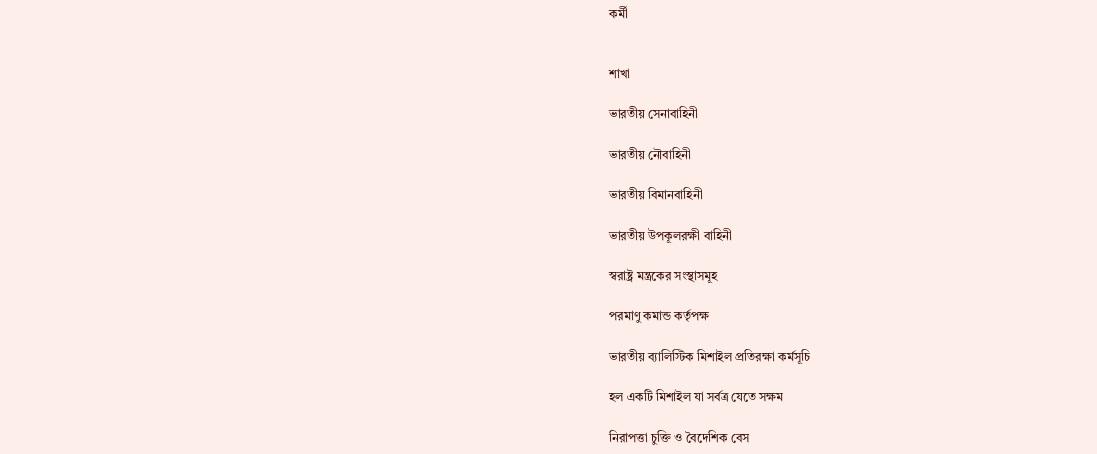কর্মী


শাখা

ভারতীয় সেনাবাহিনী

ভারতীয় নৌবাহিনী

ভারতীয় বিমানবাহিনী

ভারতীয় উপকূলরক্ষী বাহিনী

স্বরাষ্ট্র মন্ত্রকের সংস্থাসমূহ

পরমাণু কমান্ড কর্তৃপক্ষ

ভারতীয় ব্যালিস্টিক মিশাইল প্রতিরক্ষা কর্মসূচি

হল একটি মিশাইল যা সর্বত্র যেতে সক্ষম

নিরাপত্তা চুক্তি ও বৈদেশিক বেস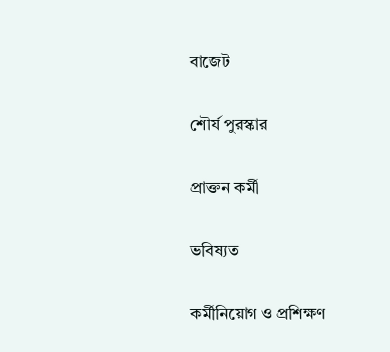বাজেট

শৌর্য পুরস্কার

প্রাক্তন কর্মী

ভবিষ্যত

কর্মীনিয়োগ ও প্রশিক্ষণ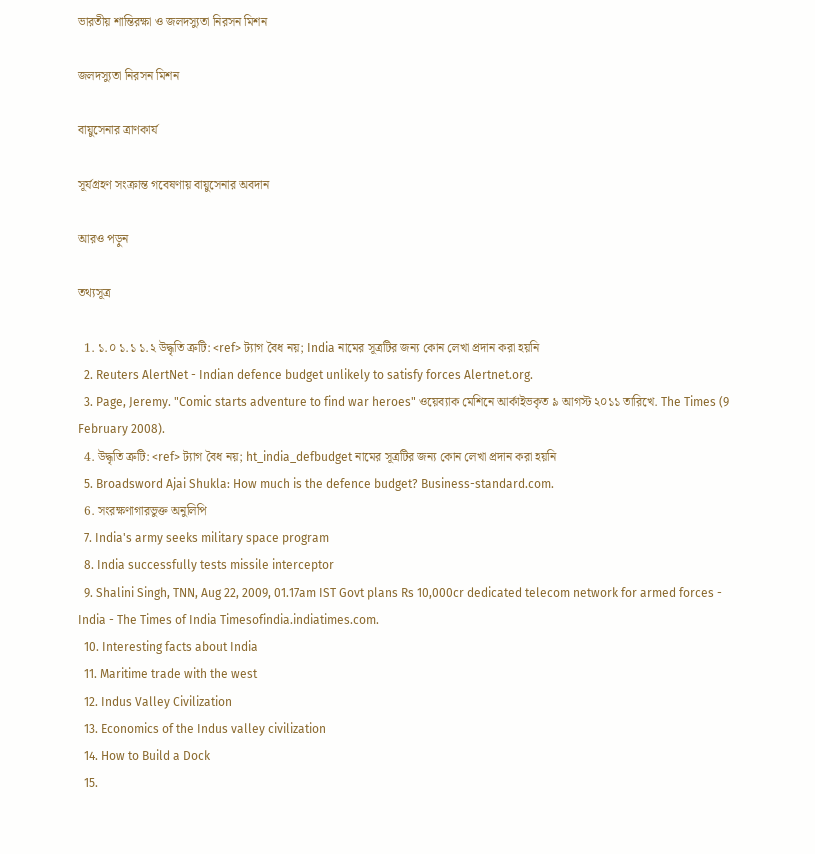ভারতীয় শান্তিরক্ষা ও জলদস্যুতা নিরসন মিশন

জলদস্যুতা নিরসন মিশন

বায়ুসেনার ত্রাণকার্য

সূর্যগ্রহণ সংক্রান্ত গবেষণায় বায়ুসেনার অবদান

আরও পড়ুন

তথ্যসূত্র

  1. ১.০ ১.১ ১.২ উদ্ধৃতি ত্রুটি: <ref> ট্যাগ বৈধ নয়; India নামের সূত্রটির জন্য কোন লেখা প্রদান করা হয়নি
  2. Reuters AlertNet - Indian defence budget unlikely to satisfy forces Alertnet.org.
  3. Page, Jeremy. "Comic starts adventure to find war heroes" ওয়েব্যাক মেশিনে আর্কাইভকৃত ৯ আগস্ট ২০১১ তারিখে. The Times (9 February 2008).
  4. উদ্ধৃতি ত্রুটি: <ref> ট্যাগ বৈধ নয়; ht_india_defbudget নামের সূত্রটির জন্য কোন লেখা প্রদান করা হয়নি
  5. Broadsword Ajai Shukla: How much is the defence budget? Business-standard.com.
  6. সংরক্ষণাগারভুক্ত অনুলিপি
  7. India's army seeks military space program
  8. India successfully tests missile interceptor
  9. Shalini Singh, TNN, Aug 22, 2009, 01.17am IST Govt plans Rs 10,000cr dedicated telecom network for armed forces - India - The Times of India Timesofindia.indiatimes.com.
  10. Interesting facts about India
  11. Maritime trade with the west
  12. Indus Valley Civilization
  13. Economics of the Indus valley civilization
  14. How to Build a Dock
  15.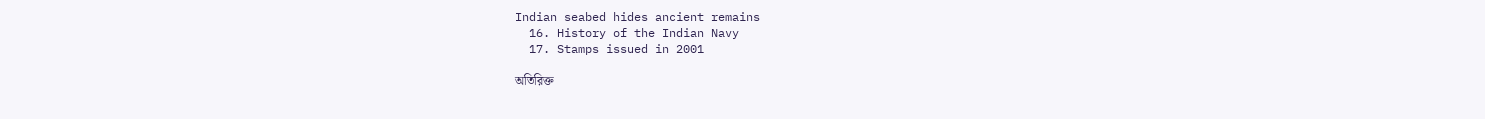Indian seabed hides ancient remains
  16. History of the Indian Navy
  17. Stamps issued in 2001

অতিরিক্ত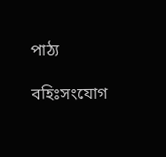পাঠ্য

বহিঃসংযোগ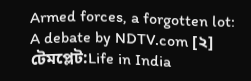Armed forces, a forgotten lot: A debate by NDTV.com [২]
টেমপ্লেট:Life in India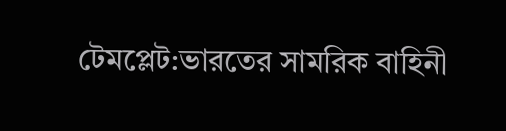টেমপ্লেট:ভারতের সামরিক বাহিনী